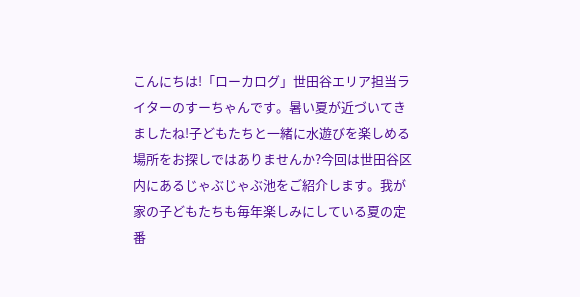こんにちは!「ローカログ」世田谷エリア担当ライターのすーちゃんです。暑い夏が近づいてきましたね!子どもたちと一緒に水遊びを楽しめる場所をお探しではありませんか?今回は世田谷区内にあるじゃぶじゃぶ池をご紹介します。我が家の子どもたちも毎年楽しみにしている夏の定番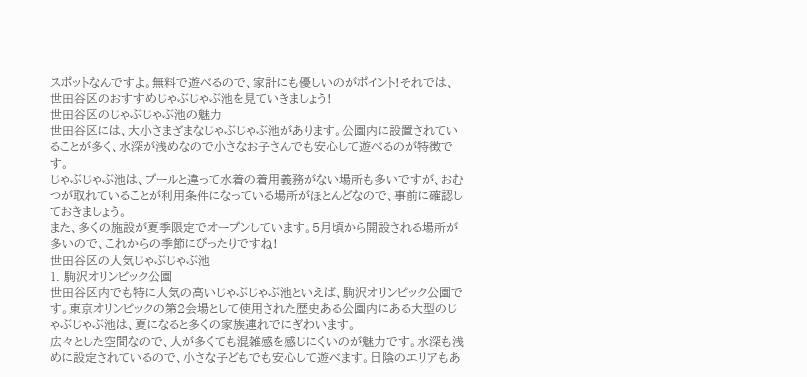スポットなんですよ。無料で遊べるので、家計にも優しいのがポイント!それでは、世田谷区のおすすめじゃぶじゃぶ池を見ていきましょう!
世田谷区のじゃぶじゃぶ池の魅力
世田谷区には、大小さまざまなじゃぶじゃぶ池があります。公園内に設置されていることが多く、水深が浅めなので小さなお子さんでも安心して遊べるのが特徴です。
じゃぶじゃぶ池は、プールと違って水着の着用義務がない場所も多いですが、おむつが取れていることが利用条件になっている場所がほとんどなので、事前に確認しておきましょう。
また、多くの施設が夏季限定でオープンしています。5月頃から開設される場所が多いので、これからの季節にぴったりですね!
世田谷区の人気じゃぶじゃぶ池
1. 駒沢オリンピック公園
世田谷区内でも特に人気の高いじゃぶじゃぶ池といえば、駒沢オリンピック公園です。東京オリンピックの第2会場として使用された歴史ある公園内にある大型のじゃぶじゃぶ池は、夏になると多くの家族連れでにぎわいます。
広々とした空間なので、人が多くても混雑感を感じにくいのが魅力です。水深も浅めに設定されているので、小さな子どもでも安心して遊べます。日陰のエリアもあ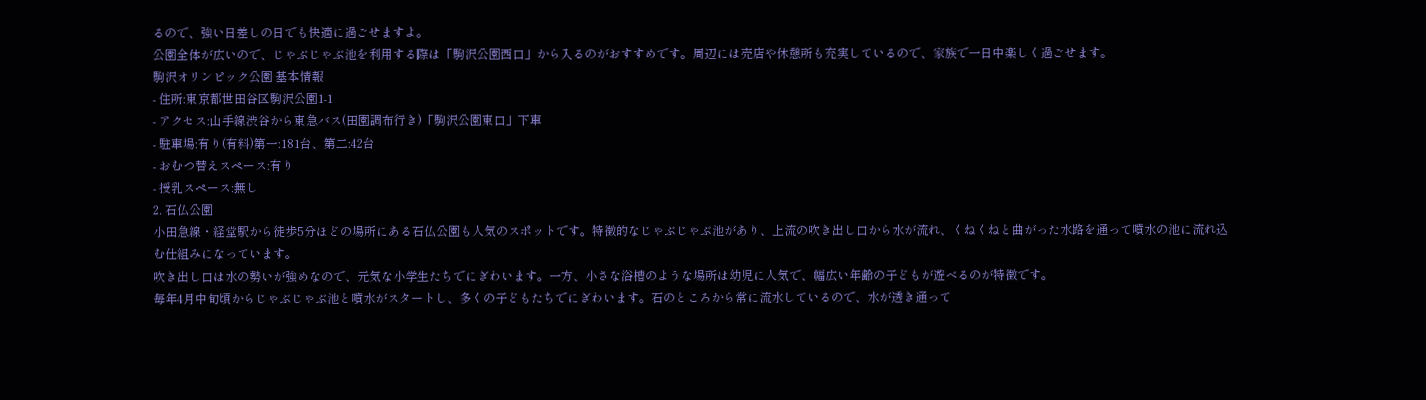るので、強い日差しの日でも快適に過ごせますよ。
公園全体が広いので、じゃぶじゃぶ池を利用する際は「駒沢公園西口」から入るのがおすすめです。周辺には売店や休憩所も充実しているので、家族で一日中楽しく過ごせます。
駒沢オリンピック公園 基本情報
- 住所:東京都世田谷区駒沢公園1-1
- アクセス:山手線渋谷から東急バス(田園調布行き)「駒沢公園東口」下車
- 駐車場:有り(有料)第一:181台、第二:42台
- おむつ替えスペース:有り
- 授乳スペース:無し
2. 石仏公園
小田急線・経堂駅から徒歩5分ほどの場所にある石仏公園も人気のスポットです。特徴的なじゃぶじゃぶ池があり、上流の吹き出し口から水が流れ、くねくねと曲がった水路を通って噴水の池に流れ込む仕組みになっています。
吹き出し口は水の勢いが強めなので、元気な小学生たちでにぎわいます。一方、小さな浴槽のような場所は幼児に人気で、幅広い年齢の子どもが遊べるのが特徴です。
毎年4月中旬頃からじゃぶじゃぶ池と噴水がスタートし、多くの子どもたちでにぎわいます。石のところから常に流水しているので、水が透き通って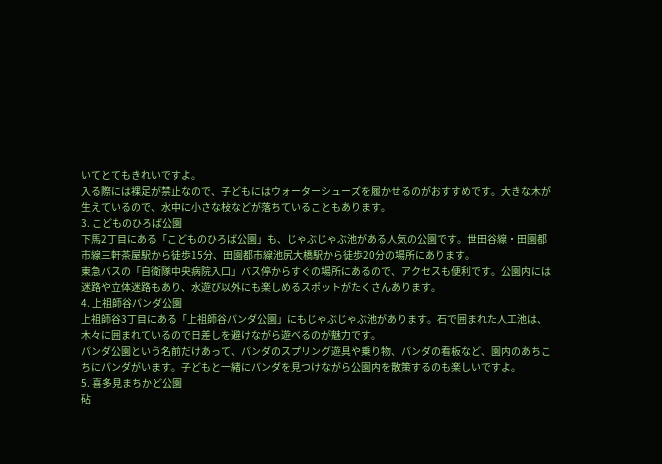いてとてもきれいですよ。
入る際には裸足が禁止なので、子どもにはウォーターシューズを履かせるのがおすすめです。大きな木が生えているので、水中に小さな枝などが落ちていることもあります。
3. こどものひろば公園
下馬2丁目にある「こどものひろば公園」も、じゃぶじゃぶ池がある人気の公園です。世田谷線・田園都市線三軒茶屋駅から徒歩15分、田園都市線池尻大橋駅から徒歩20分の場所にあります。
東急バスの「自衛隊中央病院入口」バス停からすぐの場所にあるので、アクセスも便利です。公園内には迷路や立体迷路もあり、水遊び以外にも楽しめるスポットがたくさんあります。
4. 上祖師谷パンダ公園
上祖師谷3丁目にある「上祖師谷パンダ公園」にもじゃぶじゃぶ池があります。石で囲まれた人工池は、木々に囲まれているので日差しを避けながら遊べるのが魅力です。
パンダ公園という名前だけあって、パンダのスプリング遊具や乗り物、パンダの看板など、園内のあちこちにパンダがいます。子どもと一緒にパンダを見つけながら公園内を散策するのも楽しいですよ。
5. 喜多見まちかど公園
砧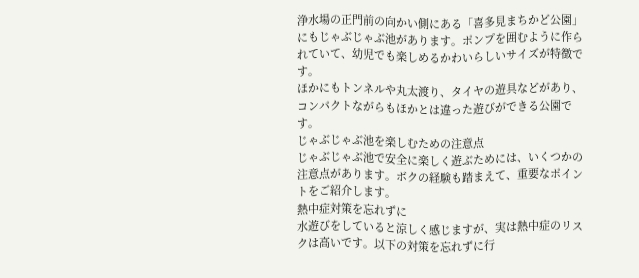浄水場の正門前の向かい側にある「喜多見まちかど公園」にもじゃぶじゃぶ池があります。ポンプを囲むように作られていて、幼児でも楽しめるかわいらしいサイズが特徴です。
ほかにもトンネルや丸太渡り、タイヤの遊具などがあり、コンパクトながらもほかとは違った遊びができる公園です。
じゃぶじゃぶ池を楽しむための注意点
じゃぶじゃぶ池で安全に楽しく遊ぶためには、いくつかの注意点があります。ボクの経験も踏まえて、重要なポイントをご紹介します。
熱中症対策を忘れずに
水遊びをしていると涼しく感じますが、実は熱中症のリスクは高いです。以下の対策を忘れずに行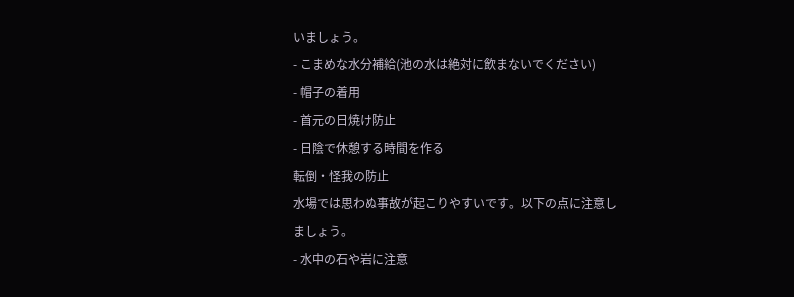いましょう。
- こまめな水分補給(池の水は絶対に飲まないでください)
- 帽子の着用
- 首元の日焼け防止
- 日陰で休憩する時間を作る
転倒・怪我の防止
水場では思わぬ事故が起こりやすいです。以下の点に注意しましょう。
- 水中の石や岩に注意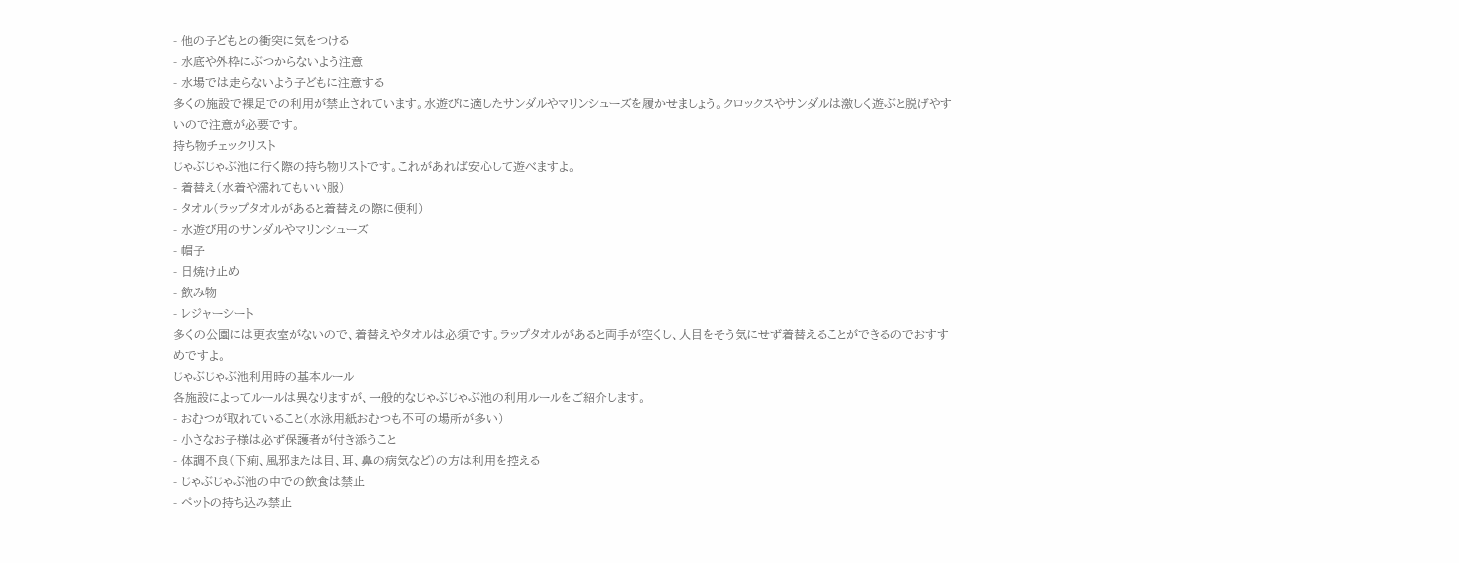- 他の子どもとの衝突に気をつける
- 水底や外枠にぶつからないよう注意
- 水場では走らないよう子どもに注意する
多くの施設で裸足での利用が禁止されています。水遊びに適したサンダルやマリンシューズを履かせましょう。クロックスやサンダルは激しく遊ぶと脱げやすいので注意が必要です。
持ち物チェックリスト
じゃぶじゃぶ池に行く際の持ち物リストです。これがあれば安心して遊べますよ。
- 着替え(水着や濡れてもいい服)
- タオル(ラップタオルがあると着替えの際に便利)
- 水遊び用のサンダルやマリンシューズ
- 帽子
- 日焼け止め
- 飲み物
- レジャーシート
多くの公園には更衣室がないので、着替えやタオルは必須です。ラップタオルがあると両手が空くし、人目をそう気にせず着替えることができるのでおすすめですよ。
じゃぶじゃぶ池利用時の基本ルール
各施設によってルールは異なりますが、一般的なじゃぶじゃぶ池の利用ルールをご紹介します。
- おむつが取れていること(水泳用紙おむつも不可の場所が多い)
- 小さなお子様は必ず保護者が付き添うこと
- 体調不良(下痢、風邪または目、耳、鼻の病気など)の方は利用を控える
- じゃぶじゃぶ池の中での飲食は禁止
- ペットの持ち込み禁止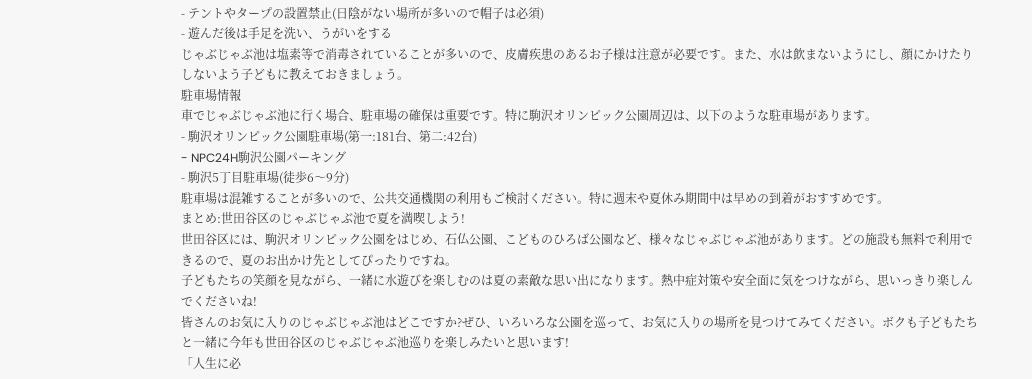- テントやタープの設置禁止(日陰がない場所が多いので帽子は必須)
- 遊んだ後は手足を洗い、うがいをする
じゃぶじゃぶ池は塩素等で消毒されていることが多いので、皮膚疾患のあるお子様は注意が必要です。また、水は飲まないようにし、顔にかけたりしないよう子どもに教えておきましょう。
駐車場情報
車でじゃぶじゃぶ池に行く場合、駐車場の確保は重要です。特に駒沢オリンピック公園周辺は、以下のような駐車場があります。
- 駒沢オリンピック公園駐車場(第一:181台、第二:42台)
- NPC24H駒沢公園パーキング
- 駒沢5丁目駐車場(徒歩6〜9分)
駐車場は混雑することが多いので、公共交通機関の利用もご検討ください。特に週末や夏休み期間中は早めの到着がおすすめです。
まとめ:世田谷区のじゃぶじゃぶ池で夏を満喫しよう!
世田谷区には、駒沢オリンピック公園をはじめ、石仏公園、こどものひろば公園など、様々なじゃぶじゃぶ池があります。どの施設も無料で利用できるので、夏のお出かけ先としてぴったりですね。
子どもたちの笑顔を見ながら、一緒に水遊びを楽しむのは夏の素敵な思い出になります。熱中症対策や安全面に気をつけながら、思いっきり楽しんでくださいね!
皆さんのお気に入りのじゃぶじゃぶ池はどこですか?ぜひ、いろいろな公園を巡って、お気に入りの場所を見つけてみてください。ボクも子どもたちと一緒に今年も世田谷区のじゃぶじゃぶ池巡りを楽しみたいと思います!
「人生に必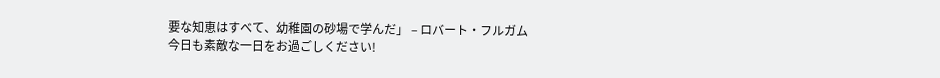要な知恵はすべて、幼稚園の砂場で学んだ」 – ロバート・フルガム
今日も素敵な一日をお過ごしください!